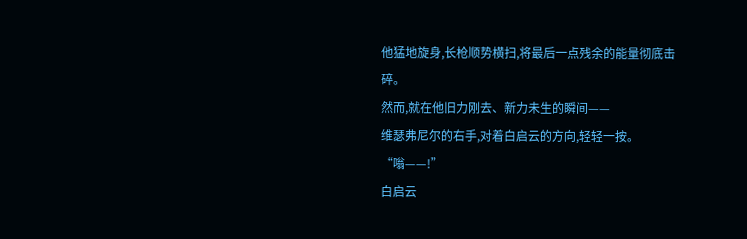他猛地旋身,长枪顺势横扫,将最后一点残余的能量彻底击碎。
然而,就在他旧力刚去、新力未生的瞬间——
维瑟弗尼尔的右手,对着白启云的方向,轻轻一按。
“嗡——!”
白启云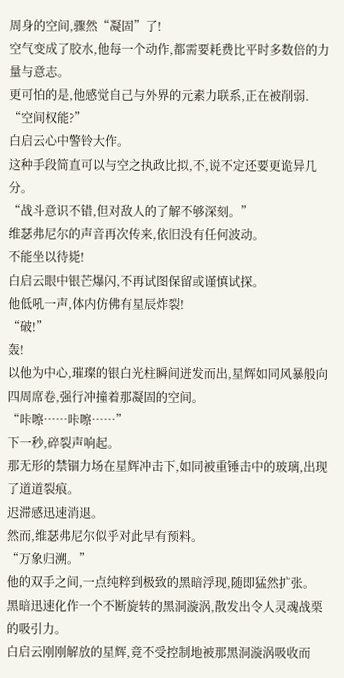周身的空间,骤然“凝固”了!
空气变成了胶水,他每一个动作,都需要耗费比平时多数倍的力量与意志。
更可怕的是,他感觉自己与外界的元素力联系,正在被削弱.
“空间权能?”
白启云心中警铃大作。
这种手段简直可以与空之执政比拟,不,说不定还要更诡异几分。
“战斗意识不错,但对敌人的了解不够深刻。”
维瑟弗尼尔的声音再次传来,依旧没有任何波动。
不能坐以待毙!
白启云眼中银芒爆闪,不再试图保留或谨慎试探。
他低吼一声,体内仿佛有星辰炸裂!
“破!”
轰!
以他为中心,璀璨的银白光柱瞬间迸发而出,星辉如同风暴般向四周席卷,强行冲撞着那凝固的空间。
“咔嚓……咔嚓……”
下一秒,碎裂声响起。
那无形的禁锢力场在星辉冲击下,如同被重锤击中的玻璃,出现了道道裂痕。
迟滞感迅速消退。
然而,维瑟弗尼尔似乎对此早有预料。
“万象归溯。”
他的双手之间,一点纯粹到极致的黑暗浮现,随即猛然扩张。
黑暗迅速化作一个不断旋转的黑洞漩涡,散发出令人灵魂战栗的吸引力。
白启云刚刚解放的星辉,竟不受控制地被那黑洞漩涡吸收而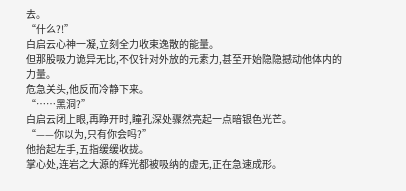去。
“什么?!”
白启云心神一凝,立刻全力收束逸散的能量。
但那股吸力诡异无比,不仅针对外放的元素力,甚至开始隐隐撼动他体内的力量。
危急关头,他反而冷静下来。
“……黑洞?”
白启云闭上眼,再睁开时,瞳孔深处骤然亮起一点暗银色光芒。
“——你以为,只有你会吗?”
他抬起左手,五指缓缓收拢。
掌心处,连岩之大源的辉光都被吸纳的虚无,正在急速成形。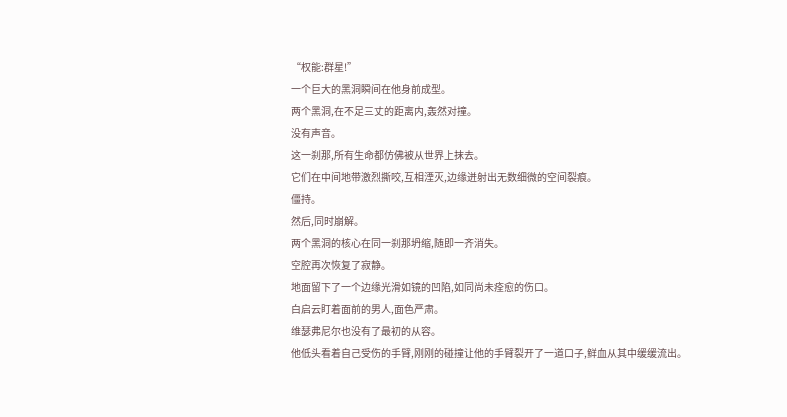“权能:群星!”
一个巨大的黑洞瞬间在他身前成型。
两个黑洞,在不足三丈的距离内,轰然对撞。
没有声音。
这一刹那,所有生命都仿佛被从世界上抹去。
它们在中间地带激烈撕咬,互相湮灭,边缘迸射出无数细微的空间裂痕。
僵持。
然后,同时崩解。
两个黑洞的核心在同一刹那坍缩,随即一齐消失。
空腔再次恢复了寂静。
地面留下了一个边缘光滑如镜的凹陷,如同尚未痊愈的伤口。
白启云盯着面前的男人,面色严肃。
维瑟弗尼尔也没有了最初的从容。
他低头看着自己受伤的手臂,刚刚的碰撞让他的手臂裂开了一道口子,鲜血从其中缓缓流出。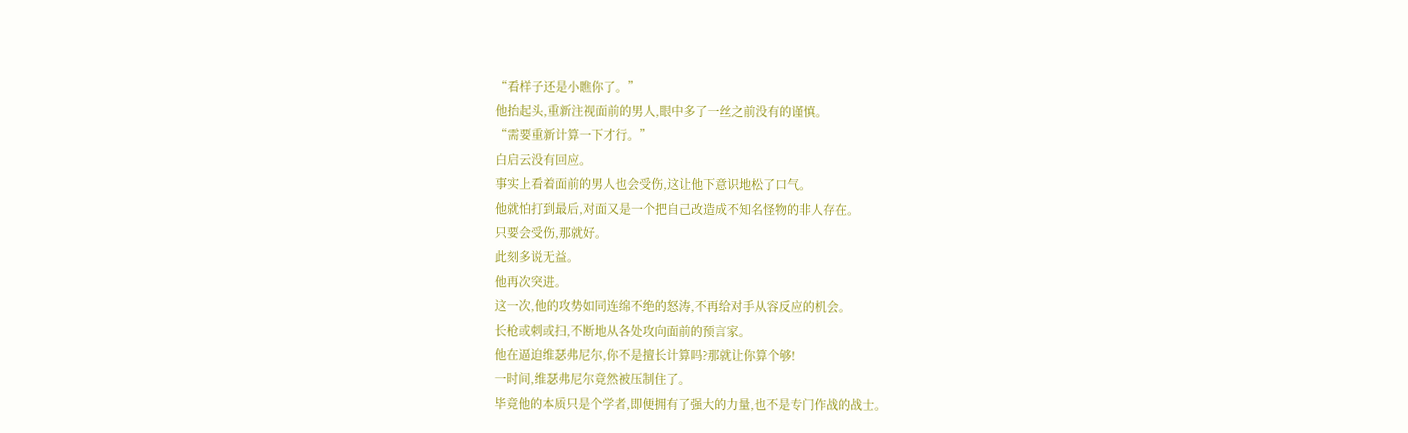“看样子还是小瞧你了。”
他抬起头,重新注视面前的男人,眼中多了一丝之前没有的谨慎。
“需要重新计算一下才行。”
白启云没有回应。
事实上看着面前的男人也会受伤,这让他下意识地松了口气。
他就怕打到最后,对面又是一个把自己改造成不知名怪物的非人存在。
只要会受伤,那就好。
此刻多说无益。
他再次突进。
这一次,他的攻势如同连绵不绝的怒涛,不再给对手从容反应的机会。
长枪或刺或扫,不断地从各处攻向面前的预言家。
他在逼迫维瑟弗尼尔,你不是擅长计算吗?那就让你算个够!
一时间,维瑟弗尼尔竟然被压制住了。
毕竟他的本质只是个学者,即便拥有了强大的力量,也不是专门作战的战士。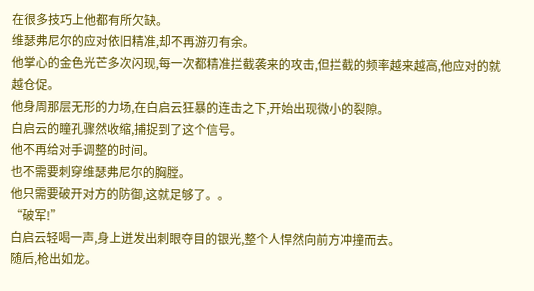在很多技巧上他都有所欠缺。
维瑟弗尼尔的应对依旧精准,却不再游刃有余。
他掌心的金色光芒多次闪现,每一次都精准拦截袭来的攻击,但拦截的频率越来越高,他应对的就越仓促。
他身周那层无形的力场,在白启云狂暴的连击之下,开始出现微小的裂隙。
白启云的瞳孔骤然收缩,捕捉到了这个信号。
他不再给对手调整的时间。
也不需要刺穿维瑟弗尼尔的胸膛。
他只需要破开对方的防御,这就足够了。。
“破军!”
白启云轻喝一声,身上迸发出刺眼夺目的银光,整个人悍然向前方冲撞而去。
随后,枪出如龙。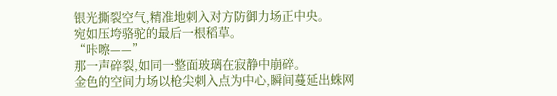银光撕裂空气,精准地刺入对方防御力场正中央。
宛如压垮骆驼的最后一根稻草。
“咔嚓——”
那一声碎裂,如同一整面玻璃在寂静中崩碎。
金色的空间力场以枪尖刺入点为中心,瞬间蔓延出蛛网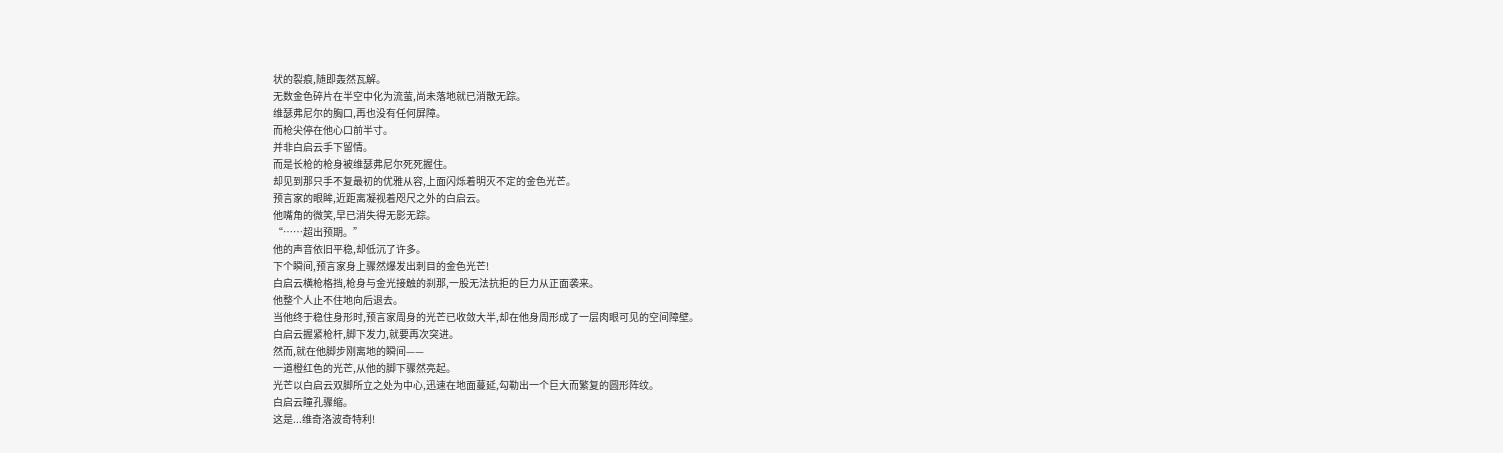状的裂痕,随即轰然瓦解。
无数金色碎片在半空中化为流萤,尚未落地就已消散无踪。
维瑟弗尼尔的胸口,再也没有任何屏障。
而枪尖停在他心口前半寸。
并非白启云手下留情。
而是长枪的枪身被维瑟弗尼尔死死握住。
却见到那只手不复最初的优雅从容,上面闪烁着明灭不定的金色光芒。
预言家的眼眸,近距离凝视着咫尺之外的白启云。
他嘴角的微笑,早已消失得无影无踪。
“……超出预期。”
他的声音依旧平稳,却低沉了许多。
下个瞬间,预言家身上骤然爆发出刺目的金色光芒!
白启云横枪格挡,枪身与金光接触的刹那,一股无法抗拒的巨力从正面袭来。
他整个人止不住地向后退去。
当他终于稳住身形时,预言家周身的光芒已收敛大半,却在他身周形成了一层肉眼可见的空间障壁。
白启云握紧枪杆,脚下发力,就要再次突进。
然而,就在他脚步刚离地的瞬间——
一道橙红色的光芒,从他的脚下骤然亮起。
光芒以白启云双脚所立之处为中心,迅速在地面蔓延,勾勒出一个巨大而繁复的圆形阵纹。
白启云瞳孔骤缩。
这是...维奇洛波奇特利!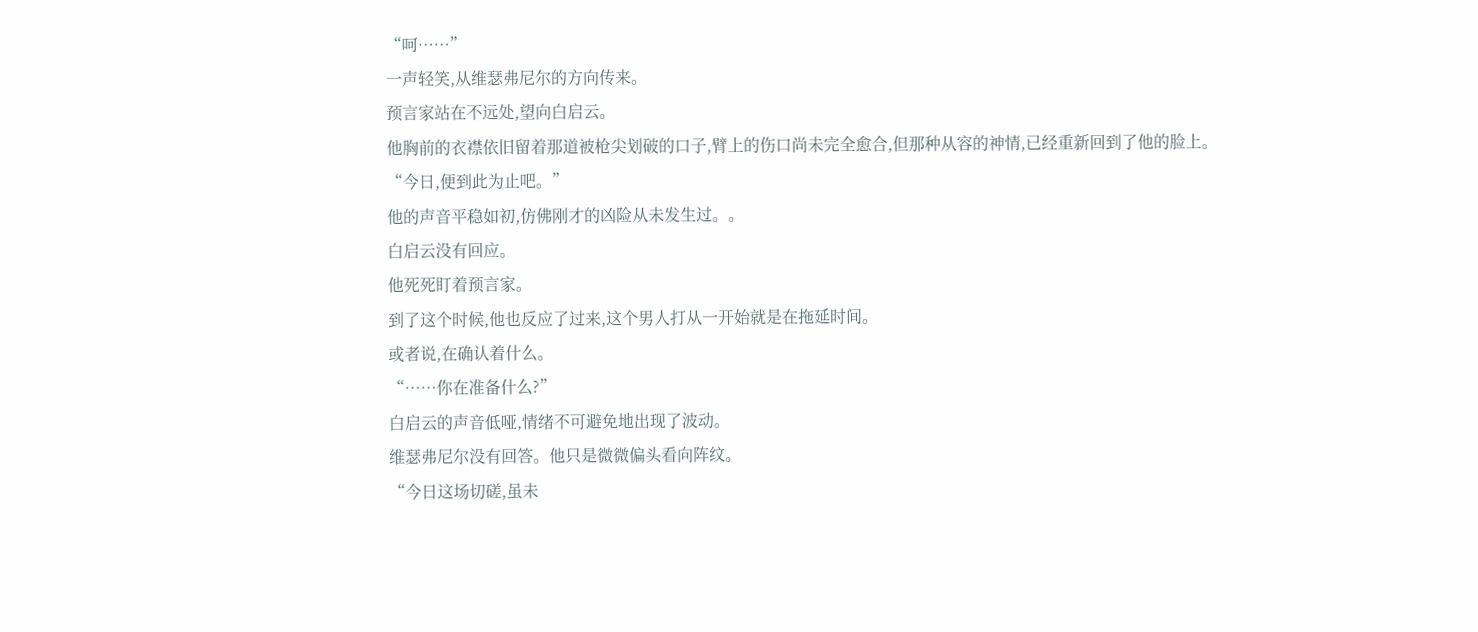“呵……”
一声轻笑,从维瑟弗尼尔的方向传来。
预言家站在不远处,望向白启云。
他胸前的衣襟依旧留着那道被枪尖划破的口子,臂上的伤口尚未完全愈合,但那种从容的神情,已经重新回到了他的脸上。
“今日,便到此为止吧。”
他的声音平稳如初,仿佛刚才的凶险从未发生过。。
白启云没有回应。
他死死盯着预言家。
到了这个时候,他也反应了过来,这个男人打从一开始就是在拖延时间。
或者说,在确认着什么。
“……你在准备什么?”
白启云的声音低哑,情绪不可避免地出现了波动。
维瑟弗尼尔没有回答。他只是微微偏头看向阵纹。
“今日这场切磋,虽未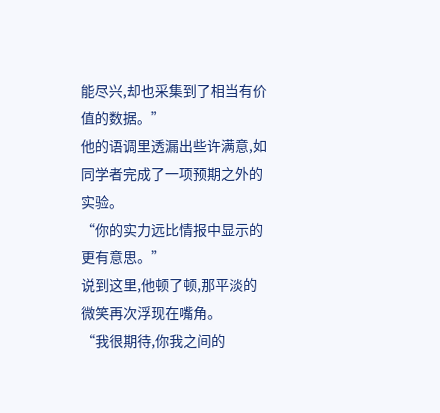能尽兴,却也采集到了相当有价值的数据。”
他的语调里透漏出些许满意,如同学者完成了一项预期之外的实验。
“你的实力远比情报中显示的更有意思。”
说到这里,他顿了顿,那平淡的微笑再次浮现在嘴角。
“我很期待,你我之间的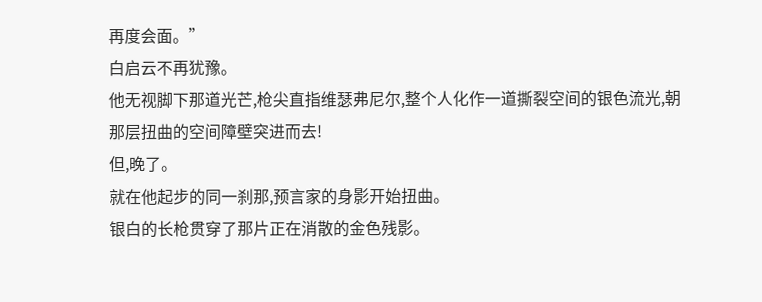再度会面。”
白启云不再犹豫。
他无视脚下那道光芒,枪尖直指维瑟弗尼尔,整个人化作一道撕裂空间的银色流光,朝那层扭曲的空间障壁突进而去!
但,晚了。
就在他起步的同一刹那,预言家的身影开始扭曲。
银白的长枪贯穿了那片正在消散的金色残影。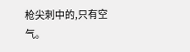枪尖刺中的,只有空气。